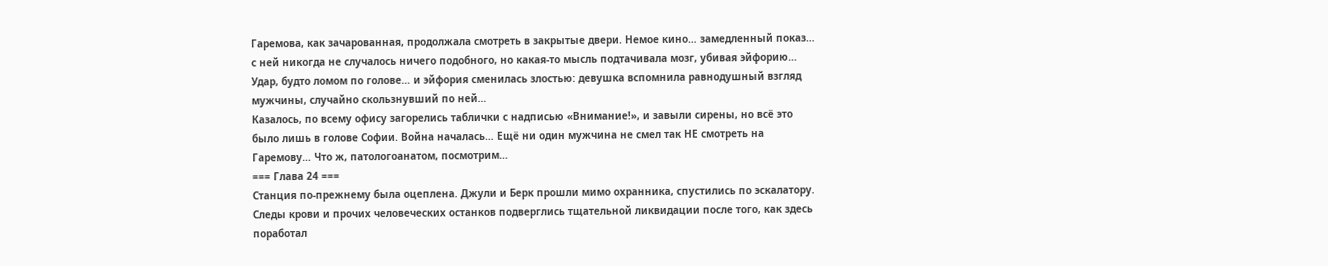Гаремова, как зачарованная, продолжала смотреть в закрытые двери. Немое кино… замедленный показ… с ней никогда не случалось ничего подобного, но какая-то мысль подтачивала мозг, убивая эйфорию… Удар, будто ломом по голове… и эйфория сменилась злостью: девушка вспомнила равнодушный взгляд мужчины, случайно скользнувший по ней…
Казалось, по всему офису загорелись таблички с надписью «Внимание!», и завыли сирены, но всё это было лишь в голове Софии. Война началась… Ещё ни один мужчина не смел так НЕ смотреть на Гаремову… Что ж, патологоанатом, посмотрим…
=== Глава 24 ===
Станция по-прежнему была оцеплена. Джули и Берк прошли мимо охранника, спустились по эскалатору. Следы крови и прочих человеческих останков подверглись тщательной ликвидации после того, как здесь поработал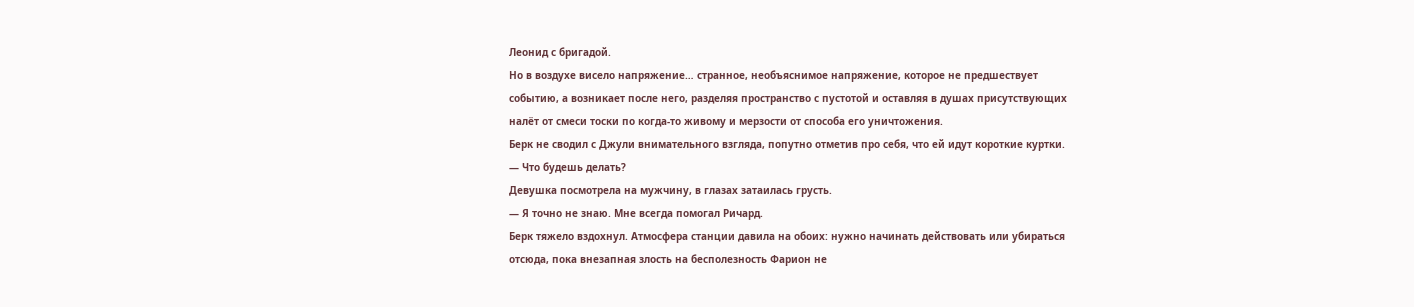Леонид с бригадой.
Но в воздухе висело напряжение… странное, необъяснимое напряжение, которое не предшествует событию, а возникает после него, разделяя пространство с пустотой и оставляя в душах присутствующих налёт от смеси тоски по когда-то живому и мерзости от способа его уничтожения.
Берк не сводил с Джули внимательного взгляда, попутно отметив про себя, что ей идут короткие куртки.
— Что будешь делать?
Девушка посмотрела на мужчину, в глазах затаилась грусть.
— Я точно не знаю. Мне всегда помогал Ричард.
Берк тяжело вздохнул. Атмосфера станции давила на обоих: нужно начинать действовать или убираться отсюда, пока внезапная злость на бесполезность Фарион не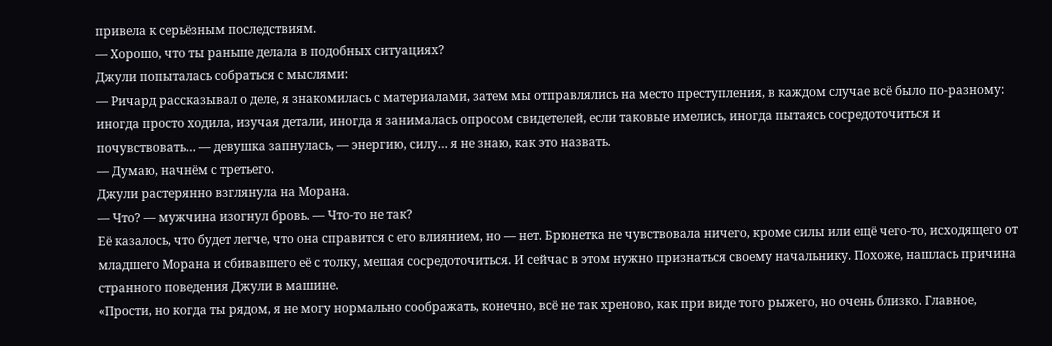привела к серьёзным последствиям.
— Хорошо, что ты раньше делала в подобных ситуациях?
Джули попыталась собраться с мыслями:
— Ричард рассказывал о деле, я знакомилась с материалами, затем мы отправлялись на место преступления, в каждом случае всё было по-разному: иногда просто ходила, изучая детали, иногда я занималась опросом свидетелей, если таковые имелись, иногда пытаясь сосредоточиться и почувствовать… — девушка запнулась, — энергию, силу… я не знаю, как это назвать.
— Думаю, начнём с третьего.
Джули растерянно взглянула на Морана.
— Что? — мужчина изогнул бровь. — Что-то не так?
Её казалось, что будет легче, что она справится с его влиянием, но — нет. Брюнетка не чувствовала ничего, кроме силы или ещё чего-то, исходящего от младшего Морана и сбивавшего её с толку, мешая сосредоточиться. И сейчас в этом нужно признаться своему начальнику. Похоже, нашлась причина странного поведения Джули в машине.
«Прости, но когда ты рядом, я не могу нормально соображать, конечно, всё не так хреново, как при виде того рыжего, но очень близко. Главное,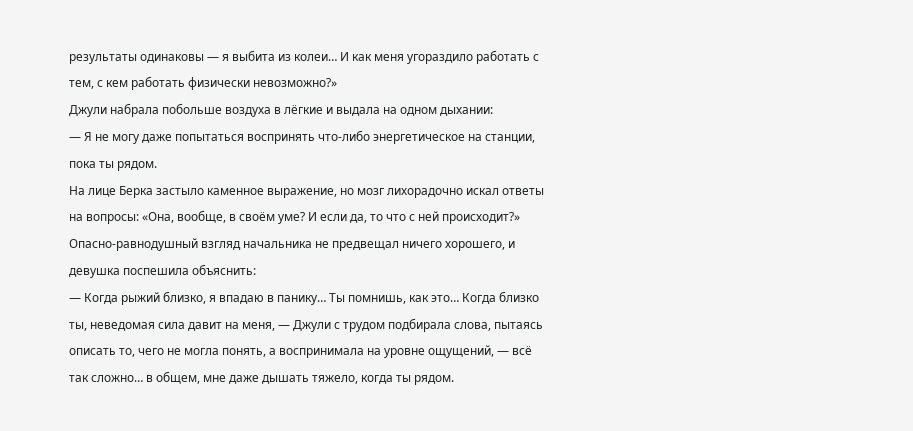результаты одинаковы — я выбита из колеи… И как меня угораздило работать с тем, с кем работать физически невозможно?»
Джули набрала побольше воздуха в лёгкие и выдала на одном дыхании:
— Я не могу даже попытаться воспринять что-либо энергетическое на станции, пока ты рядом.
На лице Берка застыло каменное выражение, но мозг лихорадочно искал ответы на вопросы: «Она, вообще, в своём уме? И если да, то что с ней происходит?»
Опасно-равнодушный взгляд начальника не предвещал ничего хорошего, и девушка поспешила объяснить:
— Когда рыжий близко, я впадаю в панику… Ты помнишь, как это… Когда близко ты, неведомая сила давит на меня, — Джули с трудом подбирала слова, пытаясь описать то, чего не могла понять, а воспринимала на уровне ощущений, — всё так сложно… в общем, мне даже дышать тяжело, когда ты рядом.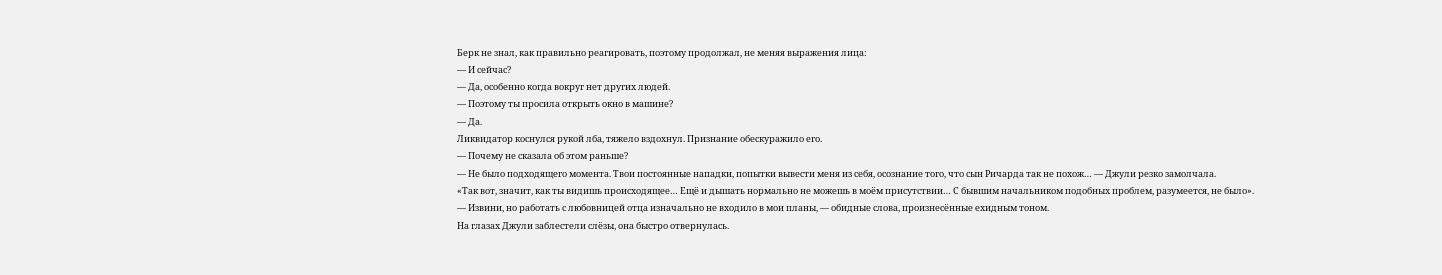Берк не знал, как правильно реагировать, поэтому продолжал, не меняя выражения лица:
— И сейчас?
— Да, особенно когда вокруг нет других людей.
— Поэтому ты просила открыть окно в машине?
— Да.
Ликвидатор коснулся рукой лба, тяжело вздохнул. Признание обескуражило его.
— Почему не сказала об этом раньше?
— Не было подходящего момента. Твои постоянные нападки, попытки вывести меня из себя, осознание того, что сын Ричарда так не похож… — Джули резко замолчала.
«Так вот, значит, как ты видишь происходящее… Ещё и дышать нормально не можешь в моём присутствии… С бывшим начальником подобных проблем, разумеется, не было».
— Извини, но работать с любовницей отца изначально не входило в мои планы, — обидные слова, произнесённые ехидным тоном.
На глазах Джули заблестели слёзы, она быстро отвернулась.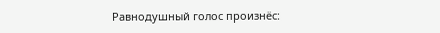Равнодушный голос произнёс: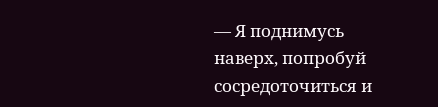— Я поднимусь наверх, попробуй сосредоточиться и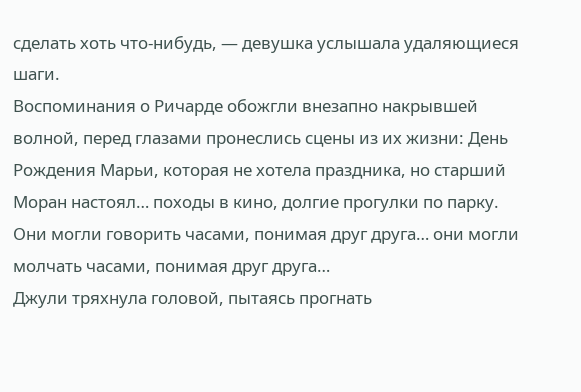сделать хоть что-нибудь, — девушка услышала удаляющиеся шаги.
Воспоминания о Ричарде обожгли внезапно накрывшей волной, перед глазами пронеслись сцены из их жизни: День Рождения Марьи, которая не хотела праздника, но старший Моран настоял… походы в кино, долгие прогулки по парку. Они могли говорить часами, понимая друг друга… они могли молчать часами, понимая друг друга…
Джули тряхнула головой, пытаясь прогнать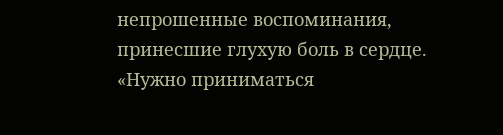непрошенные воспоминания, принесшие глухую боль в сердце.
«Нужно приниматься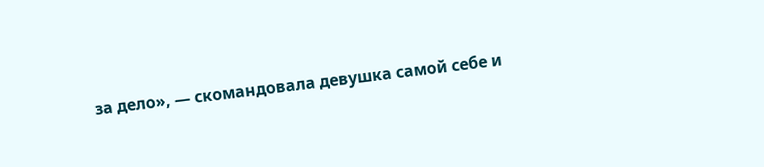за дело», — скомандовала девушка самой себе и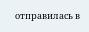отправилась в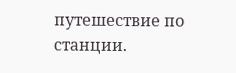путешествие по станции.